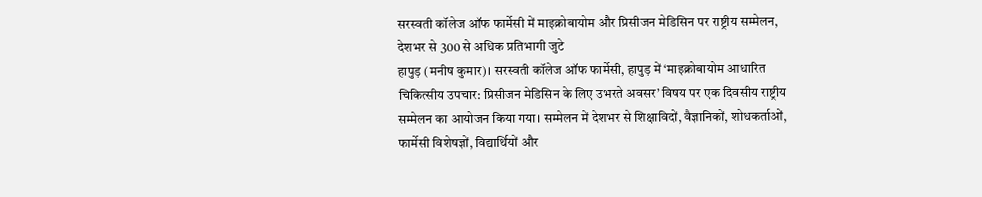सरस्वती कॉलेज ऑफ फार्मेसी में माइक्रोबायोम और प्रिसीजन मेडिसिन पर राष्ट्रीय सम्मेलन, देशभर से 300 से अधिक प्रतिभागी जुटे
हापुड़ (मनीष कुमार)। सरस्वती कॉलेज ऑफ फार्मेसी, हापुड़ में ‘माइक्रोबायोम आधारित चिकित्सीय उपचार: प्रिसीजन मेडिसिन के लिए उभरते अवसर’ विषय पर एक दिवसीय राष्ट्रीय सम्मेलन का आयोजन किया गया। सम्मेलन में देशभर से शिक्षाविदों, वैज्ञानिकों, शोधकर्ताओं, फार्मेसी विशेषज्ञों, विद्यार्थियों और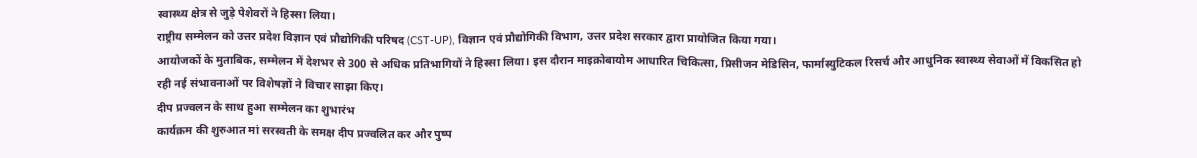स्वास्थ्य क्षेत्र से जुड़े पेशेवरों ने हिस्सा लिया।
राष्ट्रीय सम्मेलन को उत्तर प्रदेश विज्ञान एवं प्रौद्योगिकी परिषद (CST-UP), विज्ञान एवं प्रौद्योगिकी विभाग, उत्तर प्रदेश सरकार द्वारा प्रायोजित किया गया।
आयोजकों के मुताबिक, सम्मेलन में देशभर से 300 से अधिक प्रतिभागियों ने हिस्सा लिया। इस दौरान माइक्रोबायोम आधारित चिकित्सा, प्रिसीजन मेडिसिन, फार्मास्युटिकल रिसर्च और आधुनिक स्वास्थ्य सेवाओं में विकसित हो रही नई संभावनाओं पर विशेषज्ञों ने विचार साझा किए।
दीप प्रज्वलन के साथ हुआ सम्मेलन का शुभारंभ
कार्यक्रम की शुरुआत मां सरस्वती के समक्ष दीप प्रज्वलित कर और पुष्प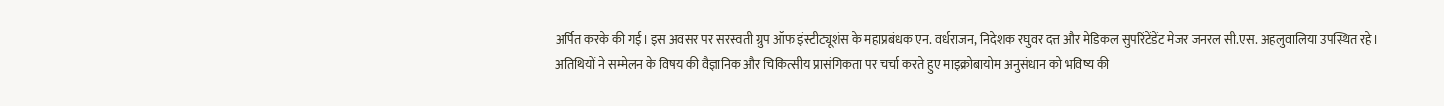अर्पित करके की गई। इस अवसर पर सरस्वती ग्रुप ऑफ इंस्टीट्यूशंस के महाप्रबंधक एन. वर्धराजन, निदेशक रघुवर दत्त और मेडिकल सुपरिंटेंडेंट मेजर जनरल सी.एस. अहलुवालिया उपस्थित रहे।
अतिथियों ने सम्मेलन के विषय की वैज्ञानिक और चिकित्सीय प्रासंगिकता पर चर्चा करते हुए माइक्रोबायोम अनुसंधान को भविष्य की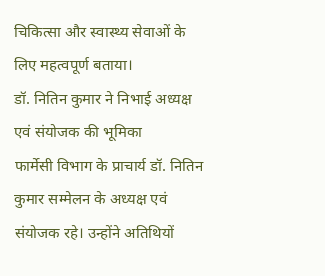चिकित्सा और स्वास्थ्य सेवाओं के लिए महत्वपूर्ण बताया।
डॉ. नितिन कुमार ने निभाई अध्यक्ष एवं संयोजक की भूमिका
फार्मेसी विभाग के प्राचार्य डॉ. नितिन कुमार सम्मेलन के अध्यक्ष एवं संयोजक रहे। उन्होंने अतिथियों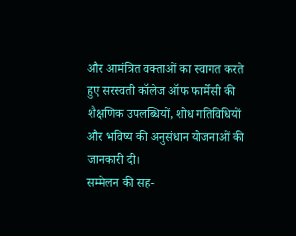और आमंत्रित वक्ताओं का स्वागत करते हुए सरस्वती कॉलेज ऑफ फार्मेसी की शैक्षणिक उपलब्धियों, शोध गतिविधियों और भविष्य की अनुसंधान योजनाओं की जानकारी दी।
सम्मेलन की सह-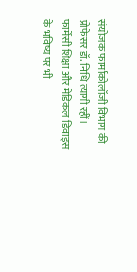संयोजक फार्माकोलॉजी विभाग की प्रोफेसर डॉ. निधि त्यागी रहीं।
फार्मेसी शिक्षा और मेडिकल डिवाइस के भविष्य पर भी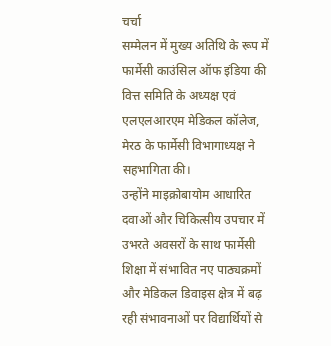चर्चा
सम्मेलन में मुख्य अतिथि के रूप में फार्मेसी काउंसिल ऑफ इंडिया की वित्त समिति के अध्यक्ष एवं एलएलआरएम मेडिकल कॉलेज, मेरठ के फार्मेसी विभागाध्यक्ष ने सहभागिता की।
उन्होंने माइक्रोबायोम आधारित दवाओं और चिकित्सीय उपचार में उभरते अवसरों के साथ फार्मेसी शिक्षा में संभावित नए पाठ्यक्रमों और मेडिकल डिवाइस क्षेत्र में बढ़ रही संभावनाओं पर विद्यार्थियों से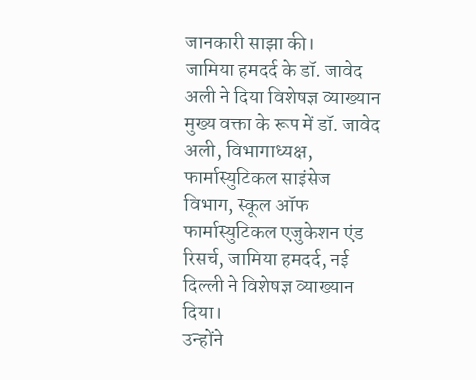जानकारी साझा की।
जामिया हमदर्द के डॉ. जावेद अली ने दिया विशेषज्ञ व्याख्यान
मुख्य वक्ता के रूप में डॉ. जावेद अली, विभागाध्यक्ष, फार्मास्युटिकल साइंसेज विभाग, स्कूल ऑफ फार्मास्युटिकल एजुकेशन एंड रिसर्च, जामिया हमदर्द, नई दिल्ली ने विशेषज्ञ व्याख्यान दिया।
उन्होंने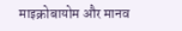माइक्रोबायोम और मानव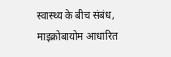स्वास्थ्य के बीच संबंध, माइक्रोबायोम आधारित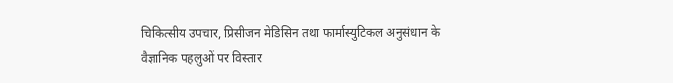चिकित्सीय उपचार, प्रिसीजन मेडिसिन तथा फार्मास्युटिकल अनुसंधान के वैज्ञानिक पहलुओं पर विस्तार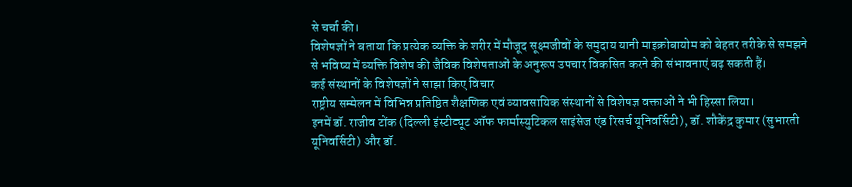से चर्चा की।
विशेषज्ञों ने बताया कि प्रत्येक व्यक्ति के शरीर में मौजूद सूक्ष्मजीवों के समुदाय यानी माइक्रोबायोम को बेहतर तरीके से समझने से भविष्य में व्यक्ति विशेष की जैविक विशेषताओं के अनुरूप उपचार विकसित करने की संभावनाएं बढ़ सकती हैं।
कई संस्थानों के विशेषज्ञों ने साझा किए विचार
राष्ट्रीय सम्मेलन में विभिन्न प्रतिष्ठित शैक्षणिक एवं व्यावसायिक संस्थानों से विशेषज्ञ वक्ताओं ने भी हिस्सा लिया।
इनमें डॉ. राजीव टोंक (दिल्ली इंस्टीट्यूट ऑफ फार्मास्युटिकल साइंसेज एंड रिसर्च यूनिवर्सिटी), डॉ. शौकेंद्र कुमार (सुभारती यूनिवर्सिटी) और डॉ.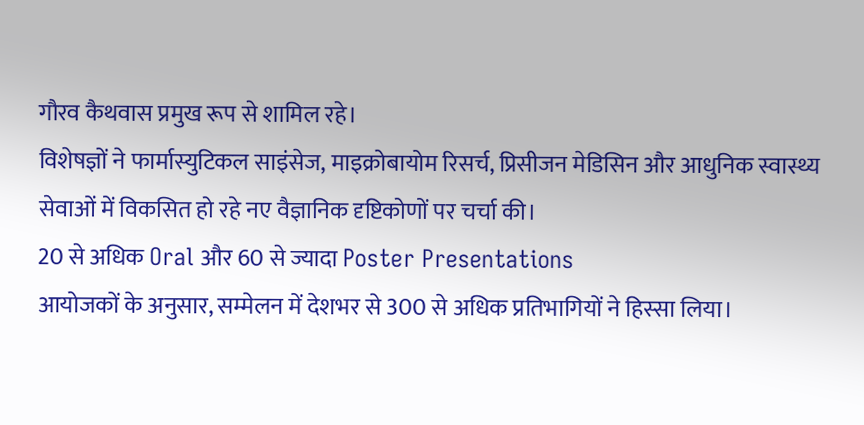गौरव कैथवास प्रमुख रूप से शामिल रहे।
विशेषज्ञों ने फार्मास्युटिकल साइंसेज, माइक्रोबायोम रिसर्च, प्रिसीजन मेडिसिन और आधुनिक स्वास्थ्य सेवाओं में विकसित हो रहे नए वैज्ञानिक दृष्टिकोणों पर चर्चा की।
20 से अधिक Oral और 60 से ज्यादा Poster Presentations
आयोजकों के अनुसार, सम्मेलन में देशभर से 300 से अधिक प्रतिभागियों ने हिस्सा लिया।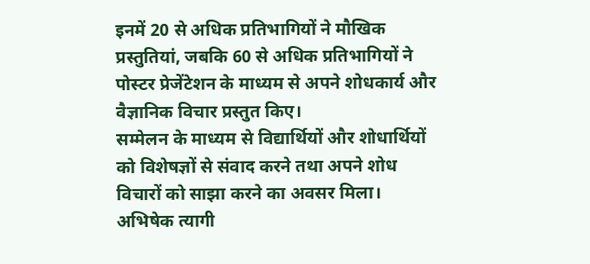इनमें 20 से अधिक प्रतिभागियों ने मौखिक प्रस्तुतियां, जबकि 60 से अधिक प्रतिभागियों ने पोस्टर प्रेजेंटेशन के माध्यम से अपने शोधकार्य और वैज्ञानिक विचार प्रस्तुत किए।
सम्मेलन के माध्यम से विद्यार्थियों और शोधार्थियों को विशेषज्ञों से संवाद करने तथा अपने शोध विचारों को साझा करने का अवसर मिला।
अभिषेक त्यागी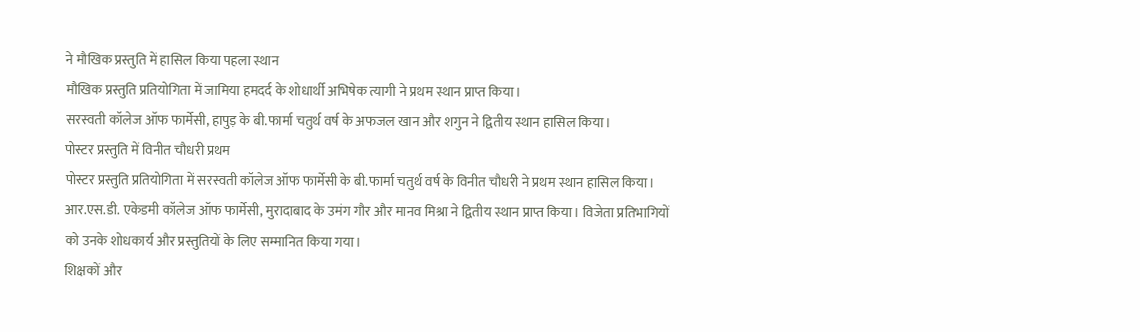ने मौखिक प्रस्तुति में हासिल किया पहला स्थान
मौखिक प्रस्तुति प्रतियोगिता में जामिया हमदर्द के शोधार्थी अभिषेक त्यागी ने प्रथम स्थान प्राप्त किया।
सरस्वती कॉलेज ऑफ फार्मेसी, हापुड़ के बी.फार्मा चतुर्थ वर्ष के अफजल खान और शगुन ने द्वितीय स्थान हासिल किया।
पोस्टर प्रस्तुति में विनीत चौधरी प्रथम
पोस्टर प्रस्तुति प्रतियोगिता में सरस्वती कॉलेज ऑफ फार्मेसी के बी.फार्मा चतुर्थ वर्ष के विनीत चौधरी ने प्रथम स्थान हासिल किया।
आर.एस.डी. एकेडमी कॉलेज ऑफ फार्मेसी, मुरादाबाद के उमंग गौर और मानव मिश्रा ने द्वितीय स्थान प्राप्त किया। विजेता प्रतिभागियों को उनके शोधकार्य और प्रस्तुतियों के लिए सम्मानित किया गया।
शिक्षकों और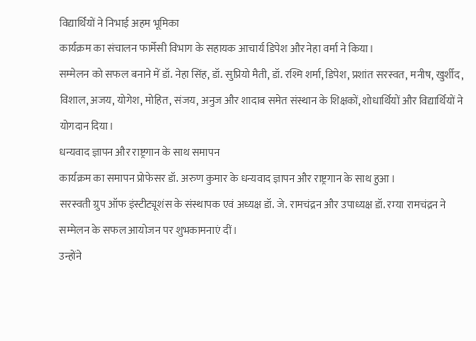विद्यार्थियों ने निभाई अहम भूमिका
कार्यक्रम का संचालन फार्मेसी विभाग के सहायक आचार्य डिपेश और नेहा वर्मा ने किया।
सम्मेलन को सफल बनाने में डॉ. नेहा सिंह, डॉ. सुप्रियो मैती, डॉ. रश्मि शर्मा, डिपेश, प्रशांत सरस्वत, मनीष, खुर्शीद, विशाल, अजय, योगेश, मोहित, संजय, अनुज और शादाब समेत संस्थान के शिक्षकों, शोधार्थियों और विद्यार्थियों ने योगदान दिया।
धन्यवाद ज्ञापन और राष्ट्रगान के साथ समापन
कार्यक्रम का समापन प्रोफेसर डॉ. अरुण कुमार के धन्यवाद ज्ञापन और राष्ट्रगान के साथ हुआ।
सरस्वती ग्रुप ऑफ इंस्टीट्यूशंस के संस्थापक एवं अध्यक्ष डॉ. जे. रामचंद्रन और उपाध्यक्ष डॉ. रम्या रामचंद्रन ने सम्मेलन के सफल आयोजन पर शुभकामनाएं दीं।
उन्होंने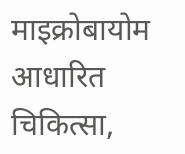माइक्रोबायोम आधारित चिकित्सा,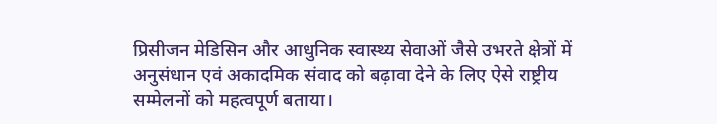प्रिसीजन मेडिसिन और आधुनिक स्वास्थ्य सेवाओं जैसे उभरते क्षेत्रों में अनुसंधान एवं अकादमिक संवाद को बढ़ावा देने के लिए ऐसे राष्ट्रीय सम्मेलनों को महत्वपूर्ण बताया।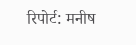रिपोर्ट: मनीष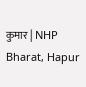कुमार | NHP Bharat, Hapur